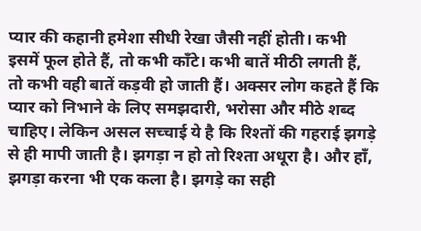प्यार की कहानी हमेशा सीधी रेखा जैसी नहीं होती। कभी इसमें फूल होते हैं, तो कभी काँटे। कभी बातें मीठी लगती हैं, तो कभी वही बातें कड़वी हो जाती हैं। अक्सर लोग कहते हैं कि प्यार को निभाने के लिए समझदारी, भरोसा और मीठे शब्द चाहिए। लेकिन असल सच्चाई ये है कि रिश्तों की गहराई झगड़े से ही मापी जाती है। झगड़ा न हो तो रिश्ता अधूरा है। और हाँ, झगड़ा करना भी एक कला है। झगड़े का सही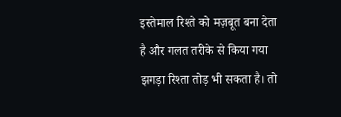इस्तेमाल रिश्ते को मज़बूत बना देता है और गलत तरीके से किया गया झगड़ा रिश्ता तोड़ भी सकता है। तो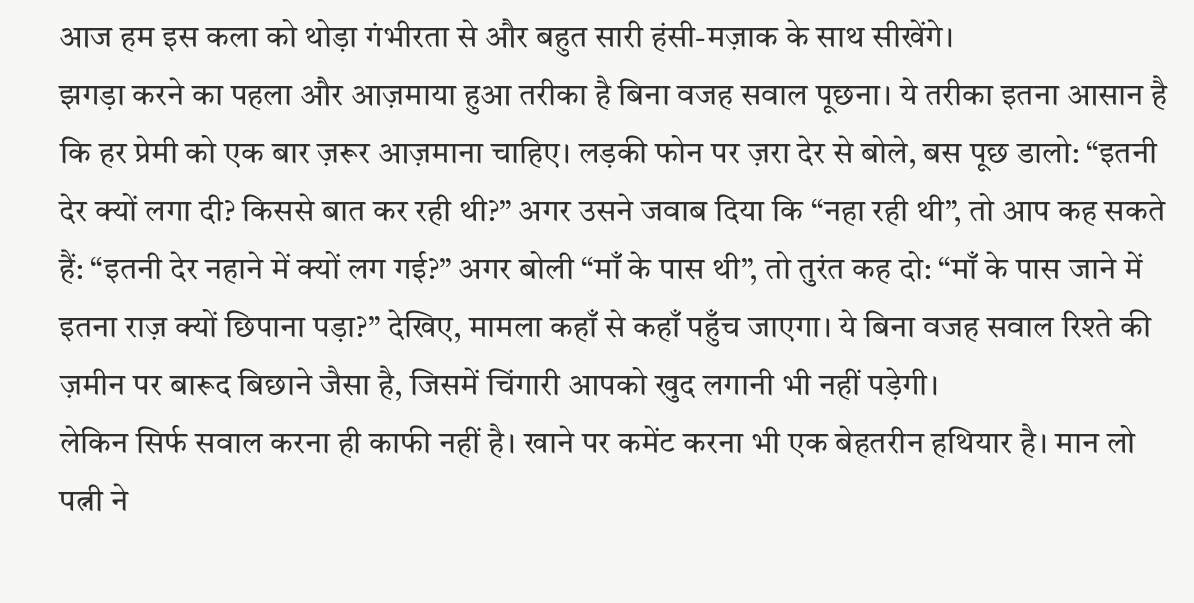आज हम इस कला को थोड़ा गंभीरता से और बहुत सारी हंसी-मज़ाक के साथ सीखेंगे।
झगड़ा करने का पहला और आज़माया हुआ तरीका है बिना वजह सवाल पूछना। ये तरीका इतना आसान है कि हर प्रेमी को एक बार ज़रूर आज़माना चाहिए। लड़की फोन पर ज़रा देर से बोले, बस पूछ डालो: “इतनी देर क्यों लगा दी? किससे बात कर रही थी?” अगर उसने जवाब दिया कि “नहा रही थी”, तो आप कह सकते हैं: “इतनी देर नहाने में क्यों लग गई?” अगर बोली “माँ के पास थी”, तो तुरंत कह दो: “माँ के पास जाने में इतना राज़ क्यों छिपाना पड़ा?” देखिए, मामला कहाँ से कहाँ पहुँच जाएगा। ये बिना वजह सवाल रिश्ते की ज़मीन पर बारूद बिछाने जैसा है, जिसमें चिंगारी आपको खुद लगानी भी नहीं पड़ेगी।
लेकिन सिर्फ सवाल करना ही काफी नहीं है। खाने पर कमेंट करना भी एक बेहतरीन हथियार है। मान लो पत्नी ने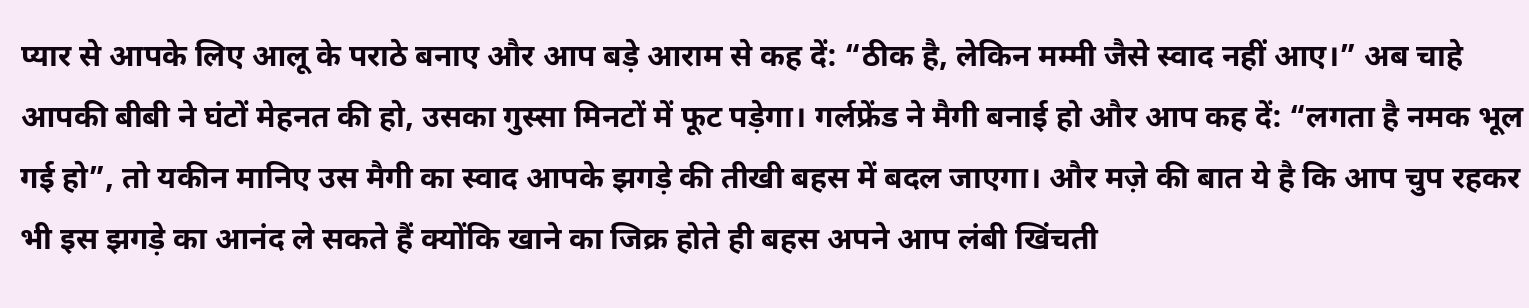प्यार से आपके लिए आलू के पराठे बनाए और आप बड़े आराम से कह दें: “ठीक है, लेकिन मम्मी जैसे स्वाद नहीं आए।” अब चाहे आपकी बीबी ने घंटों मेहनत की हो, उसका गुस्सा मिनटों में फूट पड़ेगा। गर्लफ्रेंड ने मैगी बनाई हो और आप कह दें: “लगता है नमक भूल गई हो”, तो यकीन मानिए उस मैगी का स्वाद आपके झगड़े की तीखी बहस में बदल जाएगा। और मज़े की बात ये है कि आप चुप रहकर भी इस झगड़े का आनंद ले सकते हैं क्योंकि खाने का जिक्र होते ही बहस अपने आप लंबी खिंचती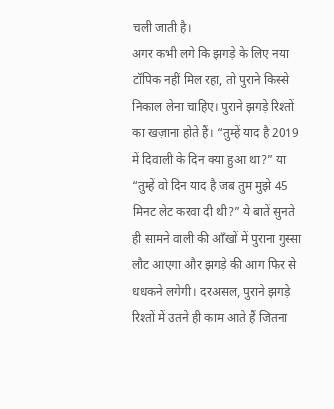चली जाती है।
अगर कभी लगे कि झगड़े के लिए नया टॉपिक नहीं मिल रहा, तो पुराने किस्से निकाल लेना चाहिए। पुराने झगड़े रिश्तों का खज़ाना होते हैं। “तुम्हें याद है 2019 में दिवाली के दिन क्या हुआ था?” या “तुम्हें वो दिन याद है जब तुम मुझे 45 मिनट लेट करवा दी थी?” ये बातें सुनते ही सामने वाली की आँखों में पुराना गुस्सा लौट आएगा और झगड़े की आग फिर से धधकने लगेगी। दरअसल, पुराने झगड़े रिश्तों में उतने ही काम आते हैं जितना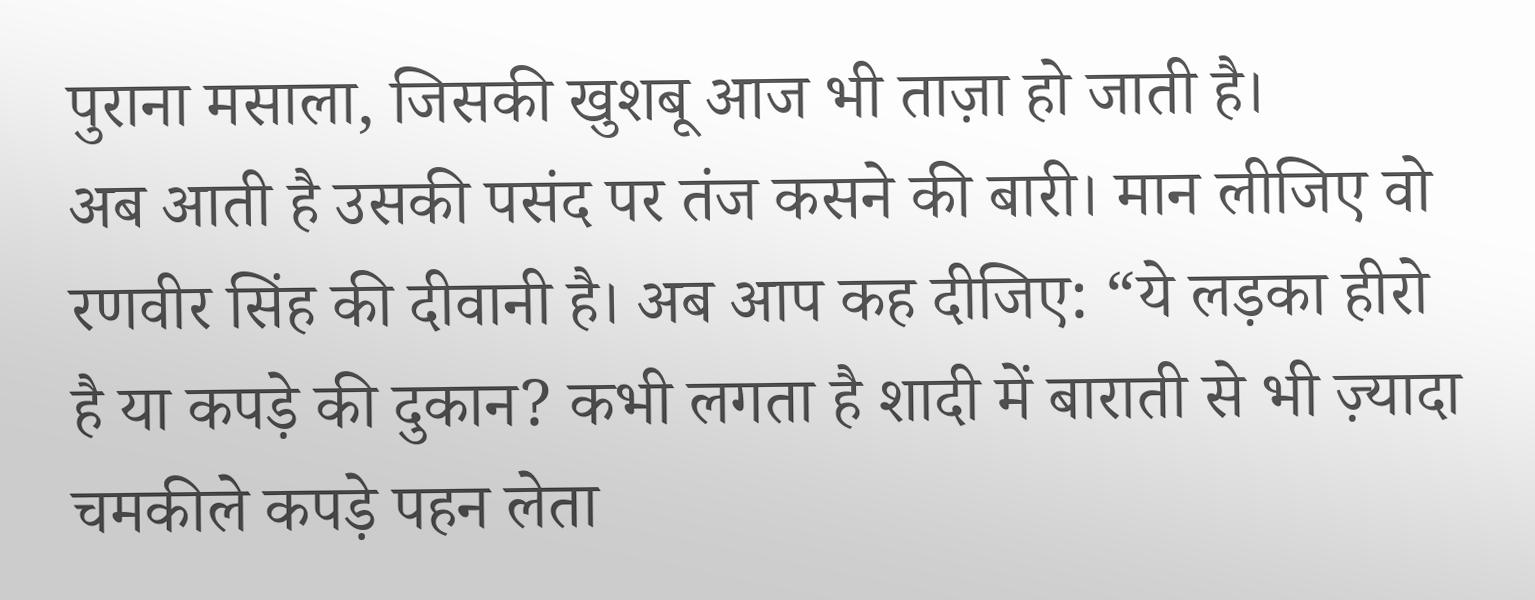पुराना मसाला, जिसकी खुशबू आज भी ताज़ा हो जाती है।
अब आती है उसकी पसंद पर तंज कसने की बारी। मान लीजिए वो रणवीर सिंह की दीवानी है। अब आप कह दीजिए: “ये लड़का हीरो है या कपड़े की दुकान? कभी लगता है शादी में बाराती से भी ज़्यादा चमकीले कपड़े पहन लेता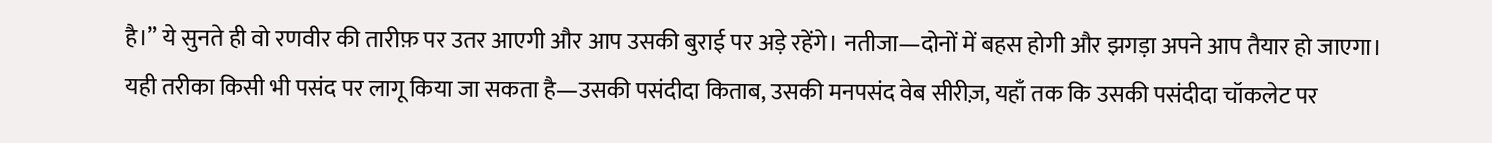है।” ये सुनते ही वो रणवीर की तारीफ़ पर उतर आएगी और आप उसकी बुराई पर अड़े रहेंगे। नतीजा—दोनों में बहस होगी और झगड़ा अपने आप तैयार हो जाएगा। यही तरीका किसी भी पसंद पर लागू किया जा सकता है—उसकी पसंदीदा किताब, उसकी मनपसंद वेब सीरीज़, यहाँ तक कि उसकी पसंदीदा चॉकलेट पर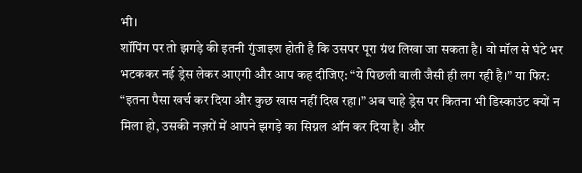भी।
शॉपिंग पर तो झगड़े की इतनी गुंजाइश होती है कि उसपर पूरा ग्रंथ लिखा जा सकता है। वो मॉल से घंटे भर भटककर नई ड्रेस लेकर आएगी और आप कह दीजिए: “ये पिछली वाली जैसी ही लग रही है।” या फिर: “इतना पैसा खर्च कर दिया और कुछ खास नहीं दिख रहा।” अब चाहे ड्रेस पर कितना भी डिस्काउंट क्यों न मिला हो, उसकी नज़रों में आपने झगड़े का सिग्नल ऑन कर दिया है। और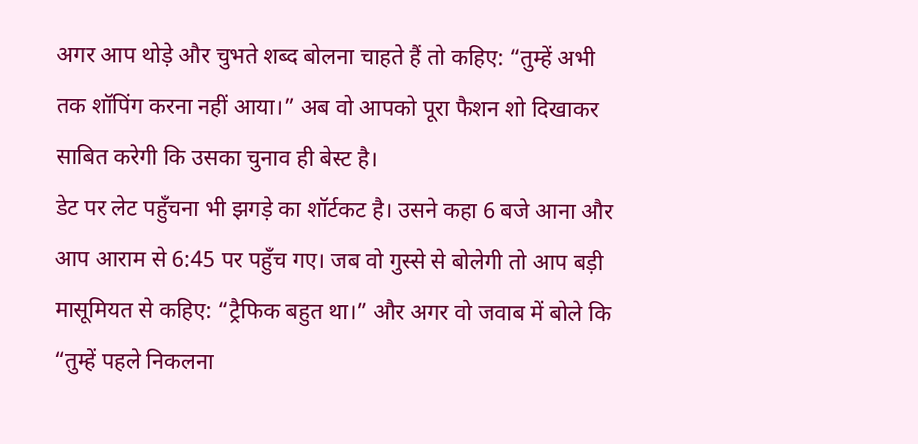अगर आप थोड़े और चुभते शब्द बोलना चाहते हैं तो कहिए: “तुम्हें अभी तक शॉपिंग करना नहीं आया।” अब वो आपको पूरा फैशन शो दिखाकर साबित करेगी कि उसका चुनाव ही बेस्ट है।
डेट पर लेट पहुँचना भी झगड़े का शॉर्टकट है। उसने कहा 6 बजे आना और आप आराम से 6:45 पर पहुँच गए। जब वो गुस्से से बोलेगी तो आप बड़ी मासूमियत से कहिए: “ट्रैफिक बहुत था।” और अगर वो जवाब में बोले कि “तुम्हें पहले निकलना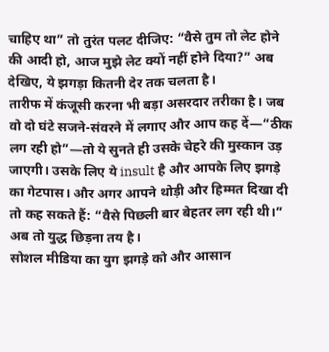चाहिए था” तो तुरंत पलट दीजिए: “वैसे तुम तो लेट होने की आदी हो, आज मुझे लेट क्यों नहीं होने दिया?” अब देखिए, ये झगड़ा कितनी देर तक चलता है।
तारीफ में कंजूसी करना भी बड़ा असरदार तरीका है। जब वो दो घंटे सजने-संवरने में लगाए और आप कह दें—“ठीक लग रही हो”—तो ये सुनते ही उसके चेहरे की मुस्कान उड़ जाएगी। उसके लिए ये insult है और आपके लिए झगड़े का गेटपास। और अगर आपने थोड़ी और हिम्मत दिखा दी तो कह सकते हैं: “वैसे पिछली बार बेहतर लग रही थी।” अब तो युद्ध छिड़ना तय है।
सोशल मीडिया का युग झगड़े को और आसान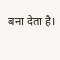बना देता है।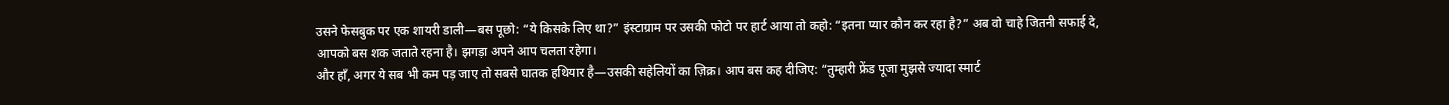उसने फेसबुक पर एक शायरी डाली—बस पूछो: “ये किसके लिए था?” इंस्टाग्राम पर उसकी फोटो पर हार्ट आया तो कहो: “इतना प्यार कौन कर रहा है?” अब वो चाहे जितनी सफाई दे, आपको बस शक जताते रहना है। झगड़ा अपने आप चलता रहेगा।
और हाँ, अगर ये सब भी कम पड़ जाए तो सबसे घातक हथियार है—उसकी सहेलियों का ज़िक्र। आप बस कह दीजिए: “तुम्हारी फ्रेंड पूजा मुझसे ज्यादा स्मार्ट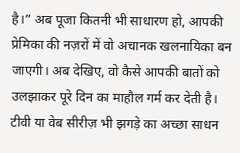है।” अब पूजा कितनी भी साधारण हो, आपकी प्रेमिका की नज़रों में वो अचानक खलनायिका बन जाएगी। अब देखिए, वो कैसे आपकी बातों को उलझाकर पूरे दिन का माहौल गर्म कर देती है।
टीवी या वेब सीरीज़ भी झगड़े का अच्छा साधन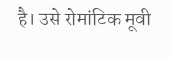है। उसे रोमांटिक मूवी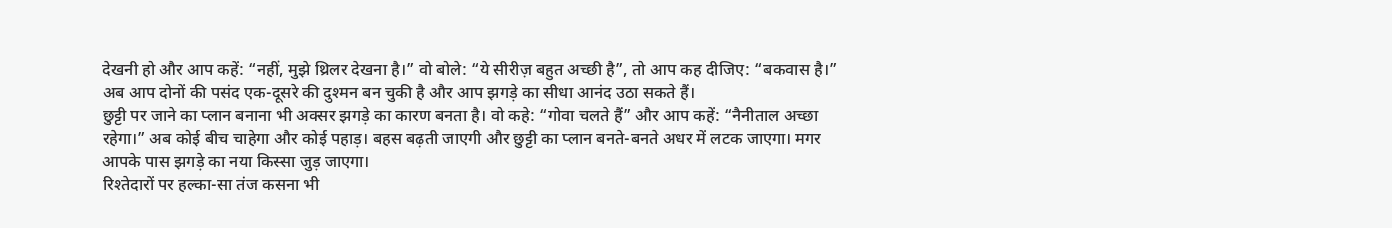देखनी हो और आप कहें: “नहीं, मुझे थ्रिलर देखना है।” वो बोले: “ये सीरीज़ बहुत अच्छी है”, तो आप कह दीजिए: “बकवास है।” अब आप दोनों की पसंद एक-दूसरे की दुश्मन बन चुकी है और आप झगड़े का सीधा आनंद उठा सकते हैं।
छुट्टी पर जाने का प्लान बनाना भी अक्सर झगड़े का कारण बनता है। वो कहे: “गोवा चलते हैं” और आप कहें: “नैनीताल अच्छा रहेगा।” अब कोई बीच चाहेगा और कोई पहाड़। बहस बढ़ती जाएगी और छुट्टी का प्लान बनते-बनते अधर में लटक जाएगा। मगर आपके पास झगड़े का नया किस्सा जुड़ जाएगा।
रिश्तेदारों पर हल्का-सा तंज कसना भी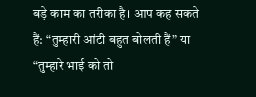बड़े काम का तरीका है। आप कह सकते हैं: “तुम्हारी आंटी बहुत बोलती हैं” या “तुम्हारे भाई को तो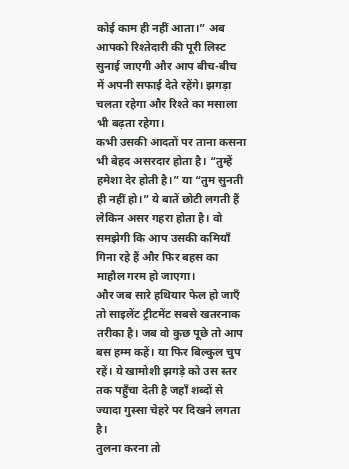कोई काम ही नहीं आता।” अब आपको रिश्तेदारी की पूरी लिस्ट सुनाई जाएगी और आप बीच-बीच में अपनी सफाई देते रहेंगे। झगड़ा चलता रहेगा और रिश्ते का मसाला भी बढ़ता रहेगा।
कभी उसकी आदतों पर ताना कसना भी बेहद असरदार होता है। “तुम्हें हमेशा देर होती है।” या “तुम सुनती ही नहीं हो।” ये बातें छोटी लगती हैं लेकिन असर गहरा होता है। वो समझेगी कि आप उसकी कमियाँ गिना रहे हैं और फिर बहस का माहौल गरम हो जाएगा।
और जब सारे हथियार फेल हो जाएँ तो साइलेंट ट्रीटमेंट सबसे खतरनाक तरीका है। जब वो कुछ पूछे तो आप बस हम्म कहें। या फिर बिल्कुल चुप रहें। ये खामोशी झगड़े को उस स्तर तक पहुँचा देती है जहाँ शब्दों से ज्यादा गुस्सा चेहरे पर दिखने लगता है।
तुलना करना तो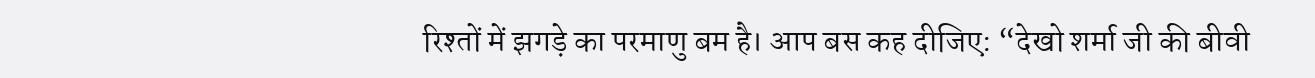रिश्तों में झगड़े का परमाणु बम है। आप बस कह दीजिए: “देखो शर्मा जी की बीवी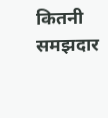कितनी समझदार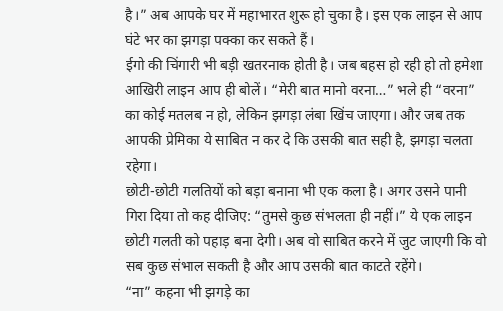है।” अब आपके घर में महाभारत शुरू हो चुका है। इस एक लाइन से आप घंटे भर का झगड़ा पक्का कर सकते हैं।
ईगो की चिंगारी भी बड़ी खतरनाक होती है। जब बहस हो रही हो तो हमेशा आखिरी लाइन आप ही बोलें। “मेरी बात मानो वरना…” भले ही “वरना” का कोई मतलब न हो, लेकिन झगड़ा लंबा खिंच जाएगा। और जब तक आपकी प्रेमिका ये साबित न कर दे कि उसकी बात सही है, झगड़ा चलता रहेगा।
छोटी-छोटी गलतियों को बड़ा बनाना भी एक कला है। अगर उसने पानी गिरा दिया तो कह दीजिए: “तुमसे कुछ संभलता ही नहीं।” ये एक लाइन छोटी गलती को पहाड़ बना देगी। अब वो साबित करने में जुट जाएगी कि वो सब कुछ संभाल सकती है और आप उसकी बात काटते रहेंगे।
“ना” कहना भी झगड़े का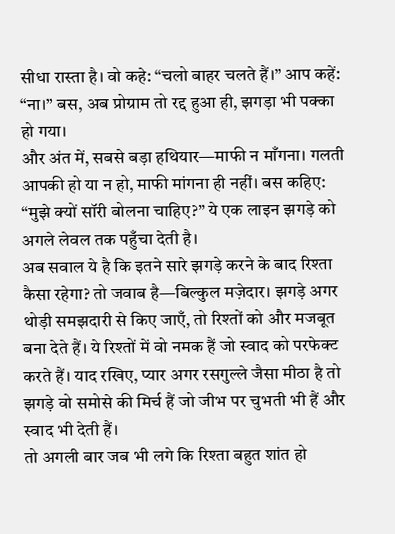सीधा रास्ता है। वो कहे: “चलो बाहर चलते हैं।” आप कहें: “ना।” बस, अब प्रोग्राम तो रद्द हुआ ही, झगड़ा भी पक्का हो गया।
और अंत में, सबसे बड़ा हथियार—माफी न माँगना। गलती आपकी हो या न हो, माफी मांगना ही नहीं। बस कहिए: “मुझे क्यों सॉरी बोलना चाहिए?” ये एक लाइन झगड़े को अगले लेवल तक पहुँचा देती है।
अब सवाल ये है कि इतने सारे झगड़े करने के बाद रिश्ता कैसा रहेगा? तो जवाब है—बिल्कुल मज़ेदार। झगड़े अगर थोड़ी समझदारी से किए जाएँ, तो रिश्तों को और मजबूत बना देते हैं। ये रिश्तों में वो नमक हैं जो स्वाद को परफेक्ट करते हैं। याद रखिए, प्यार अगर रसगुल्ले जैसा मीठा है तो झगड़े वो समोसे की मिर्च हैं जो जीभ पर चुभती भी हैं और स्वाद भी देती हैं।
तो अगली बार जब भी लगे कि रिश्ता बहुत शांत हो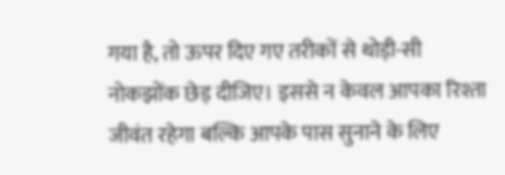गया है, तो ऊपर दिए गए तरीकों से थोड़ी-सी नोकझोंक छेड़ दीजिए। इससे न केवल आपका रिश्ता जीवंत रहेगा बल्कि आपके पास सुनाने के लिए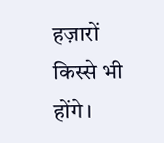हज़ारों किस्से भी होंगे।